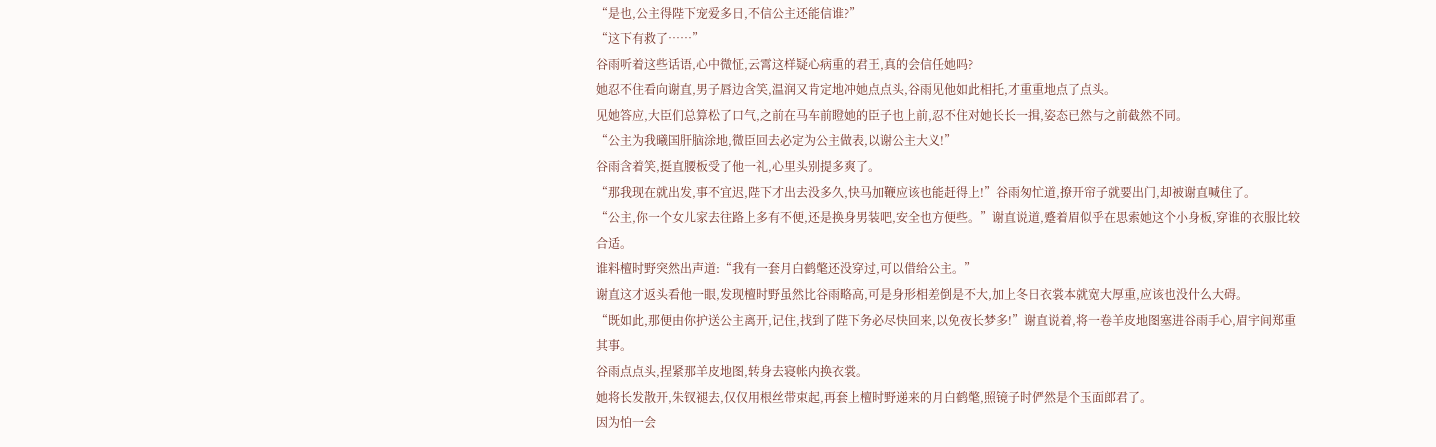“是也,公主得陛下宠爱多日,不信公主还能信谁?”
“这下有救了……”
谷雨听着这些话语,心中微怔,云霄这样疑心病重的君王,真的会信任她吗?
她忍不住看向谢直,男子唇边含笑,温润又肯定地冲她点点头,谷雨见他如此相托,才重重地点了点头。
见她答应,大臣们总算松了口气,之前在马车前瞪她的臣子也上前,忍不住对她长长一揖,姿态已然与之前截然不同。
“公主为我曦国肝脑涂地,微臣回去必定为公主做表,以谢公主大义!”
谷雨含着笑,挺直腰板受了他一礼,心里头别提多爽了。
“那我现在就出发,事不宜迟,陛下才出去没多久,快马加鞭应该也能赶得上!”谷雨匆忙道,撩开帘子就要出门,却被谢直喊住了。
“公主,你一个女儿家去往路上多有不便,还是换身男装吧,安全也方便些。”谢直说道,蹙着眉似乎在思索她这个小身板,穿谁的衣服比较合适。
谁料檀时野突然出声道:“我有一套月白鹤氅还没穿过,可以借给公主。”
谢直这才返头看他一眼,发现檀时野虽然比谷雨略高,可是身形相差倒是不大,加上冬日衣裳本就宽大厚重,应该也没什么大碍。
“既如此,那便由你护送公主离开,记住,找到了陛下务必尽快回来,以免夜长梦多!”谢直说着,将一卷羊皮地图塞进谷雨手心,眉宇间郑重其事。
谷雨点点头,捏紧那羊皮地图,转身去寝帐内换衣裳。
她将长发散开,朱钗褪去,仅仅用根丝带束起,再套上檀时野递来的月白鹤氅,照镜子时俨然是个玉面郎君了。
因为怕一会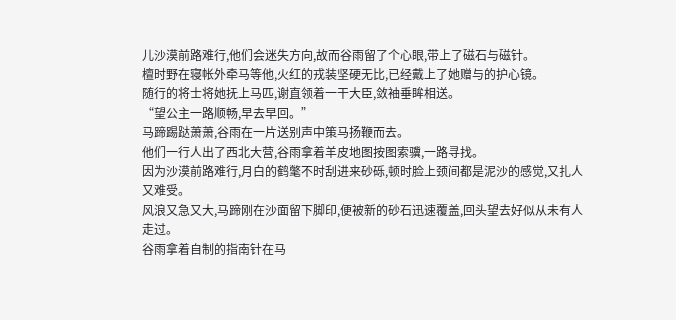儿沙漠前路难行,他们会迷失方向,故而谷雨留了个心眼,带上了磁石与磁针。
檀时野在寝帐外牵马等他,火红的戎装坚硬无比,已经戴上了她赠与的护心镜。
随行的将士将她抚上马匹,谢直领着一干大臣,敛袖垂眸相送。
“望公主一路顺畅,早去早回。”
马蹄踢跶萧萧,谷雨在一片送别声中策马扬鞭而去。
他们一行人出了西北大营,谷雨拿着羊皮地图按图索骥,一路寻找。
因为沙漠前路难行,月白的鹤氅不时刮进来砂砾,顿时脸上颈间都是泥沙的感觉,又扎人又难受。
风浪又急又大,马蹄刚在沙面留下脚印,便被新的砂石迅速覆盖,回头望去好似从未有人走过。
谷雨拿着自制的指南针在马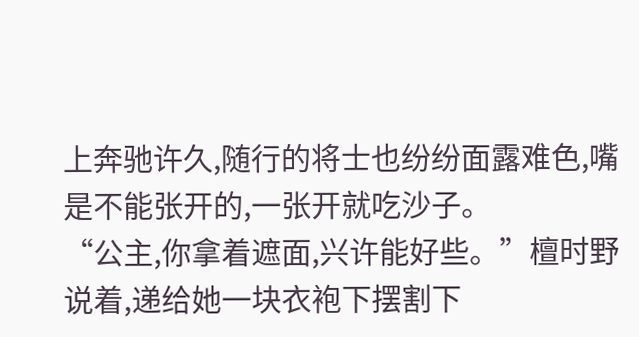上奔驰许久,随行的将士也纷纷面露难色,嘴是不能张开的,一张开就吃沙子。
“公主,你拿着遮面,兴许能好些。”檀时野说着,递给她一块衣袍下摆割下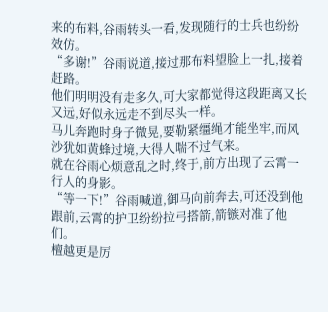来的布料,谷雨转头一看,发现随行的士兵也纷纷效仿。
“多谢!”谷雨说道,接过那布料望脸上一扎,接着赶路。
他们明明没有走多久,可大家都觉得这段距离又长又远,好似永远走不到尽头一样。
马儿奔跑时身子微晃,要勒紧缰绳才能坐牢,而风沙犹如黄蜂过境,大得人喘不过气来。
就在谷雨心烦意乱之时,终于,前方出现了云霄一行人的身影。
“等一下!”谷雨喊道,御马向前奔去,可还没到他跟前,云霄的护卫纷纷拉弓搭箭,箭镞对准了他们。
檀越更是厉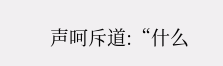声呵斥道:“什么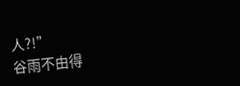人?!”
谷雨不由得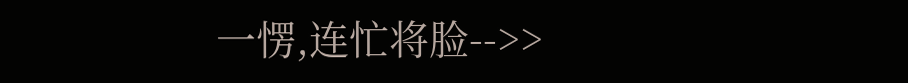一愣,连忙将脸-->>